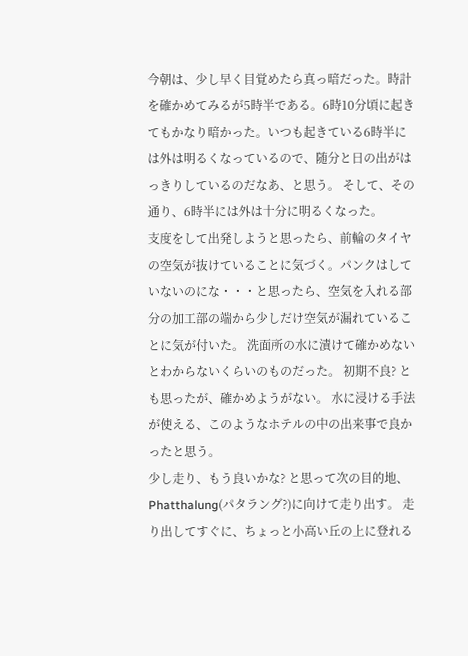今朝は、少し早く目覚めたら真っ暗だった。時計を確かめてみるが5時半である。6時10分頃に起きてもかなり暗かった。いつも起きている6時半には外は明るくなっているので、随分と日の出がはっきりしているのだなあ、と思う。 そして、その通り、6時半には外は十分に明るくなった。
支度をして出発しようと思ったら、前輪のタイヤの空気が抜けていることに気づく。パンクはしていないのにな・・・と思ったら、空気を入れる部分の加工部の端から少しだけ空気が漏れていることに気が付いた。 洗面所の水に漬けて確かめないとわからないくらいのものだった。 初期不良? とも思ったが、確かめようがない。 水に浸ける手法が使える、このようなホテルの中の出来事で良かったと思う。
少し走り、もう良いかな? と思って次の目的地、Phatthalung(パタラング?)に向けて走り出す。 走り出してすぐに、ちょっと小高い丘の上に登れる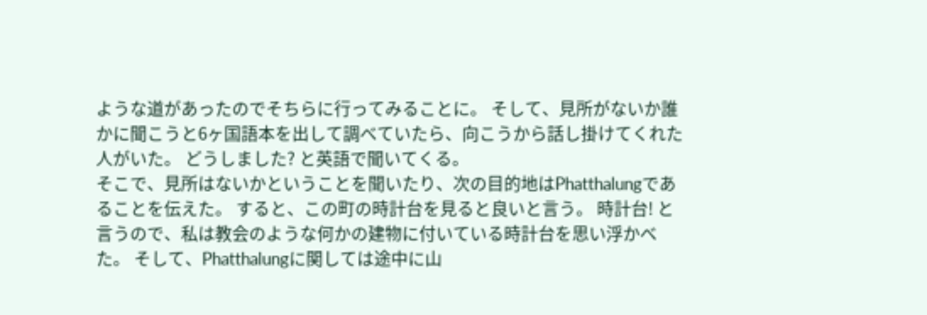ような道があったのでそちらに行ってみることに。 そして、見所がないか誰かに聞こうと6ヶ国語本を出して調べていたら、向こうから話し掛けてくれた人がいた。 どうしました? と英語で聞いてくる。
そこで、見所はないかということを聞いたり、次の目的地はPhatthalungであることを伝えた。 すると、この町の時計台を見ると良いと言う。 時計台! と言うので、私は教会のような何かの建物に付いている時計台を思い浮かべた。 そして、Phatthalungに関しては途中に山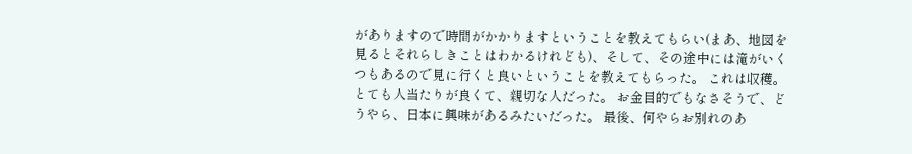がありますので時間がかかりますということを教えてもらい(まあ、地図を見るとそれらしきことはわかるけれども)、そして、その途中には滝がいくつもあるので見に行くと良いということを教えてもらった。 これは収穫。
とても人当たりが良くて、親切な人だった。 お金目的でもなさそうで、どうやら、日本に興味があるみたいだった。 最後、何やらお別れのあ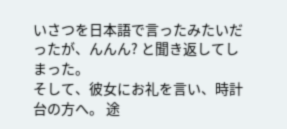いさつを日本語で言ったみたいだったが、んんん? と聞き返してしまった。
そして、彼女にお礼を言い、時計台の方へ。 途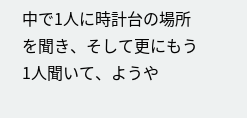中で1人に時計台の場所を聞き、そして更にもう1人聞いて、ようや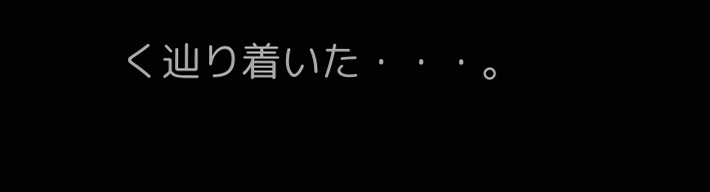く辿り着いた・・・。